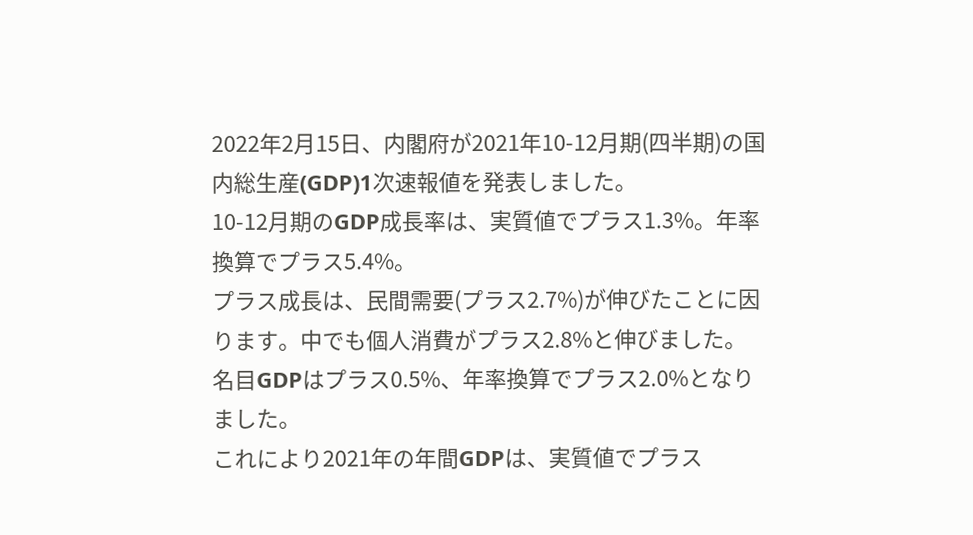2022年2月15日、内閣府が2021年10-12月期(四半期)の国内総生産(GDP)1次速報値を発表しました。
10-12月期のGDP成長率は、実質値でプラス1.3%。年率換算でプラス5.4%。
プラス成長は、民間需要(プラス2.7%)が伸びたことに因ります。中でも個人消費がプラス2.8%と伸びました。
名目GDPはプラス0.5%、年率換算でプラス2.0%となりました。
これにより2021年の年間GDPは、実質値でプラス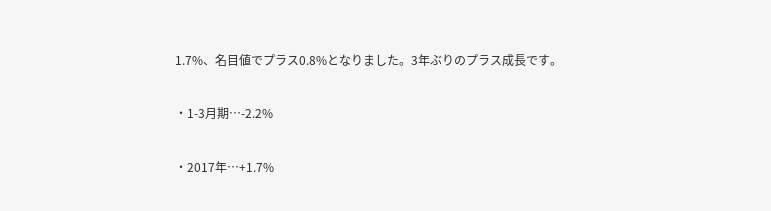1.7%、名目値でプラス0.8%となりました。3年ぶりのプラス成長です。

・1-3月期…-2.2%

・2017年…+1.7%